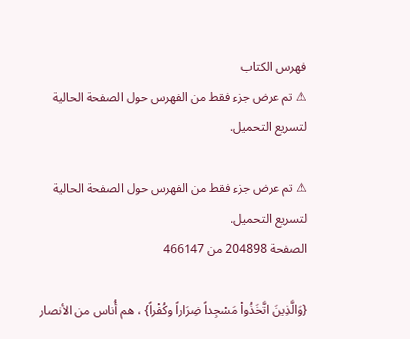فهرس الكتاب
⚠ تم عرض جزء فقط من الفهرس حول الصفحة الحالية لتسريع التحميل.

⚠ تم عرض جزء فقط من الفهرس حول الصفحة الحالية لتسريع التحميل.
الصفحة 204898 من 466147

{وَالَّذِينَ اتَّخَذُواْ مَسْجِداً ضِرَاراً وكُفْراً} ، هم أُناس من الأنصار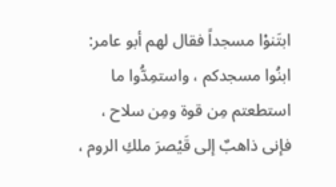ابتَنوْا مسجداً فقال لهم أبو عامر: ابنُوا مسجدكم ، واستمِدُّوا ما استطعتم مِن قوة ومِن سلاح ، فإنى ذاهبٌ إلى قَيْصرَ ملكِ الروم ،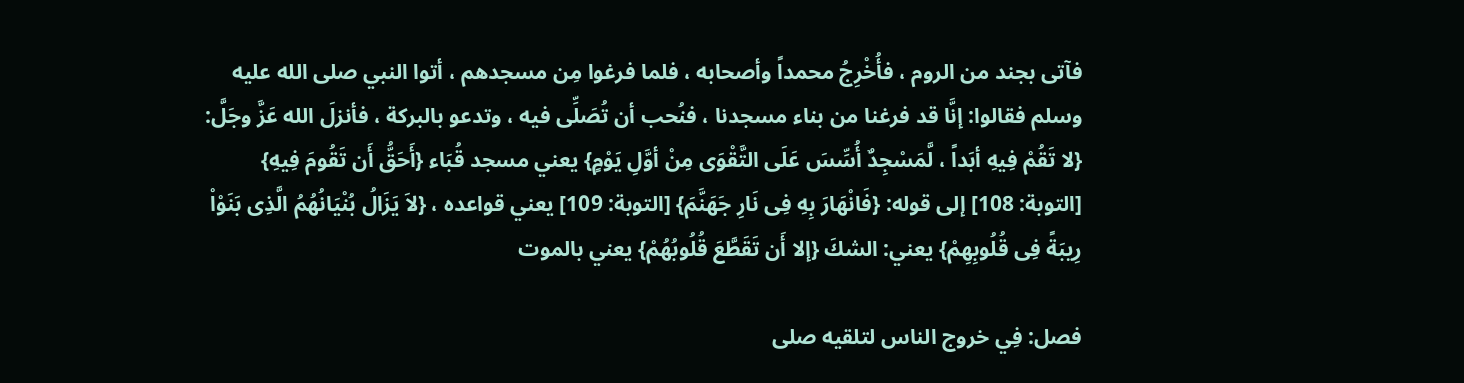فآتى بجند من الروم ، فأُخْرِجُ محمداً وأصحابه ، فلما فرغوا مِن مسجدهم ، أتوا النبي صلى الله عليه وسلم فقالوا: إنَّا قد فرغنا من بناء مسجدنا ، فنُحب أن تُصَلِّى فيه ، وتدعو بالبركة ، فأنزلَ الله عَزَّ وجَلَّ: {لا تَقُمْ فِيهِ أبَداً ، لَّمَسْجِدٌ أُسِّسَ عَلَى التَّقْوَى مِنْ أوَّلِ يَوْمٍ} يعني مسجد قُبَاء {أَحَقُّ أَن تَقُومَ فِيهِ} [التوبة: 108] إلى قوله: {فَانْهَارَ بِهِ فِى نَارِ جَهَنَّمَ} [التوبة: 109] يعني قواعده ، {لاَ يَزَالُ بُنْيَانُهُمُ الَّذِى بَنَوْاْ رِيبَةً فِى قُلُوبِهِمْ} يعني: الشكَ {إلا أَن تَقَطَّعَ قُلُوبُهُمْ} يعني بالموت

فصل: فِي خروج الناس لتلقيه صلى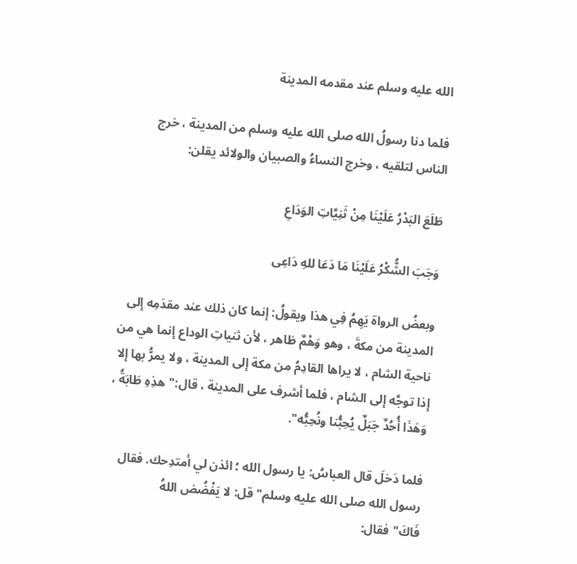الله عليه وسلم عند مقدمه المدينة

فلما دنا رسولُ الله صلى الله عليه وسلم من المدينة ، خرج الناس لتلقيه ، وخرج النساءُ والصبيان والولائد يقلن:

طَلَعَ البَدْرُ عَلَيْنَا مِنْ ثَنِيَّاتِ الوَدَاعِ

وَجَبَ الشُّكْرُ عَلَيْنَا مَا دَعَا للهِ دَاعِى

وبعضُ الرواة يَهِمُ فِي هذا ويقولُ: إنما كان ذلك عند مقدَمِه إلى المدينة من مكةَ ، وهو وَهْمٌ ظاهر ، لأن ثنياتِ الوداع إنما هي من ناحية الشام ، لا يراها القادِمُ من مكة إلى المدينة ، ولا يمرُّ بها إلا إذا توجَّه إلى الشام ، فلما أشرف على المدينة ، قال:"هذِهِ طَابَةُ ، وَهَذَا أُحُدٌ جَبَلٌ يُحِبُّنا ونُحِبُّه".

فلما دَخلَ قال العباسُ: يا رسول الله ؛ ائذن لي أمتدِحك. فقال رسول الله صلى الله عليه وسلم"قل: لا يَفْضُض اللهُ فَاكَ"فقال: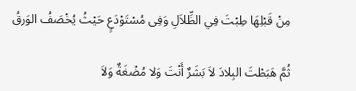مِنْ قَبْلِهَا طِبْتَ فِي الظِّلاَلِ وَفِى مُسْتَوْدَعٍ حَيْثُ يُخْصَفُ الوَرقُ

ثُمَّ هَبَطْتَ البِلادَ لاَ بَشَرٌ أَنْتَ وَلا مُضْغَةٌ وَلاَ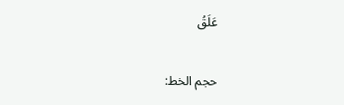عَلَقُ

حجم الخط: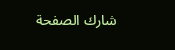شارك الصفحة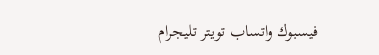فيسبوك واتساب تويتر تليجرام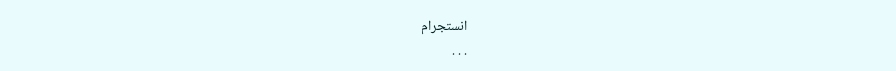انستجرام
. . .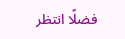فضلًا انتظر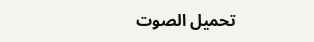تحميل الصوت